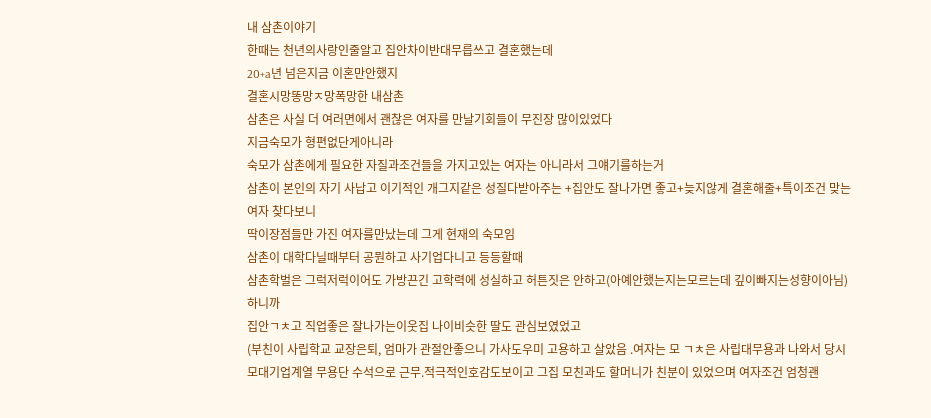내 삼촌이야기
한때는 천년의사랑인줄알고 집안차이반대무릅쓰고 결혼했는데
20+a년 넘은지금 이혼만안했지
결혼시망똥망ㅈ망폭망한 내삼촌
삼촌은 사실 더 여러면에서 괜찮은 여자를 만날기회들이 무진장 많이있었다
지금숙모가 형편없단게아니라
숙모가 삼촌에게 필요한 자질과조건들을 가지고있는 여자는 아니라서 그얘기를하는거
삼촌이 본인의 자기 사납고 이기적인 개그지같은 성질다받아주는 +집안도 잘나가면 좋고+늦지않게 결혼해줄+특이조건 맞는 여자 찾다보니
딱이장점들만 가진 여자를만났는데 그게 현재의 숙모임
삼촌이 대학다닐때부터 공뭔하고 사기업다니고 등등할때
삼촌학벌은 그럭저럭이어도 가방끈긴 고학력에 성실하고 허튼짓은 안하고(아예안했는지는모르는데 깊이빠지는성향이아님) 하니까
집안ㄱㅊ고 직업좋은 잘나가는이웃집 나이비슷한 딸도 관심보였었고
(부친이 사립학교 교장은퇴, 엄마가 관절안좋으니 가사도우미 고용하고 살았음 .여자는 모 ㄱㅊ은 사립대무용과 나와서 당시 모대기업계열 무용단 수석으로 근무.적극적인호감도보이고 그집 모친과도 할머니가 친분이 있었으며 여자조건 엄청괜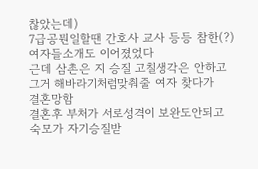찮았는데)
7급공뭔일할땐 간호사 교사 등등 참한(?) 여자들소개도 이어졌었다
근데 삼촌은 지 승질 고칠생각은 안하고 그거 해바라기처럼맞춰줄 여자 찾다가
결혼망함
결혼후 부처가 서로성격이 보완도안되고 숙모가 자기승질받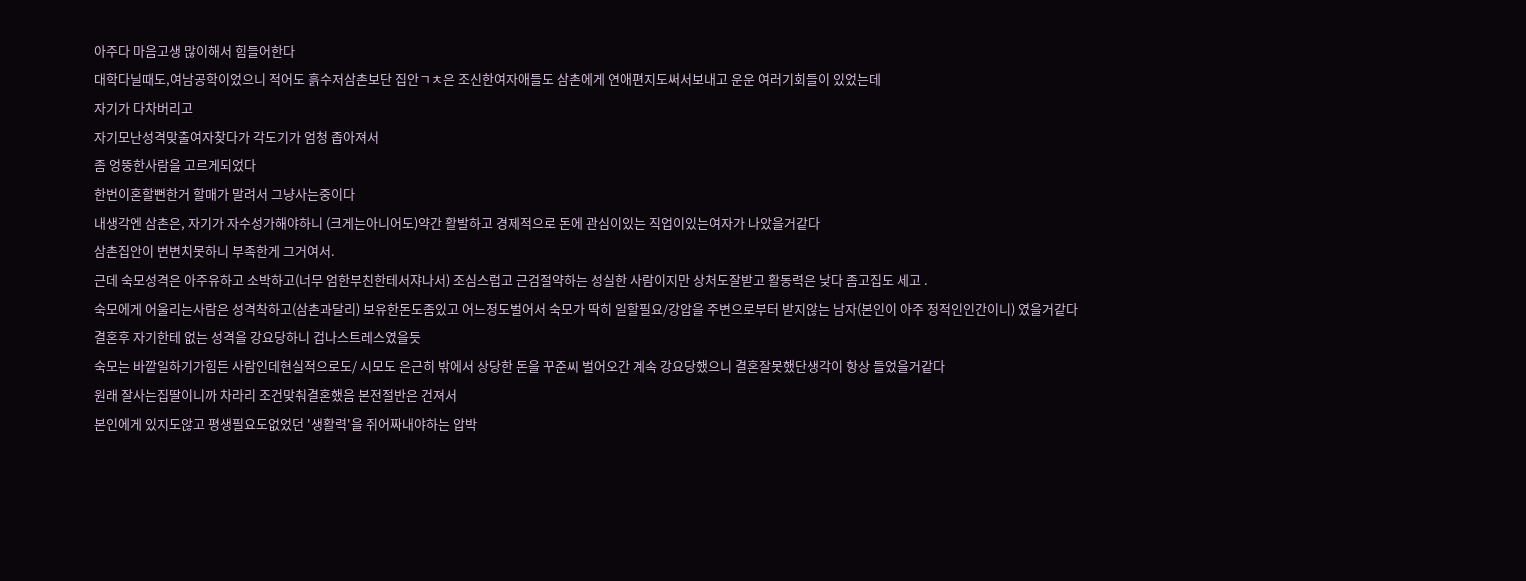아주다 마음고생 많이해서 힘들어한다
대학다닐때도,여남공학이었으니 적어도 흙수저삼촌보단 집안ㄱㅊ은 조신한여자애들도 삼촌에게 연애편지도써서보내고 운운 여러기회들이 있었는데
자기가 다차버리고
자기모난성격맞출여자찾다가 각도기가 엄청 좁아져서
좀 엉뚱한사람을 고르게되었다
한번이혼할뻔한거 할매가 말려서 그냥사는중이다
내생각엔 삼촌은, 자기가 자수성가해야하니 (크게는아니어도)약간 활발하고 경제적으로 돈에 관심이있는 직업이있는여자가 나았을거같다
삼촌집안이 변변치못하니 부족한게 그거여서.
근데 숙모성격은 아주유하고 소박하고(너무 엄한부친한테서쟈나서) 조심스럽고 근검절약하는 성실한 사람이지만 상처도잘받고 활동력은 낮다 좀고집도 세고 .
숙모에게 어울리는사람은 성격착하고(삼촌과달리) 보유한돈도좀있고 어느정도벌어서 숙모가 딱히 일할필요/강압을 주변으로부터 받지않는 남자(본인이 아주 정적인인간이니) 였을거같다
결혼후 자기한테 없는 성격을 강요당하니 겁나스트레스였을듯
숙모는 바깥일하기가힘든 사람인데현실적으로도/ 시모도 은근히 밖에서 상당한 돈을 꾸준씨 벌어오간 계속 강요당했으니 결혼잘못했단생각이 항상 들었을거같다
원래 잘사는집딸이니까 차라리 조건맞춰결혼했음 본전절반은 건져서
본인에게 있지도않고 평생필요도없었던 '생활력'을 쥐어짜내야하는 압박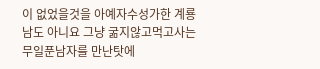이 없었을것을 아예자수성가한 계룡남도 아니요 그냥 굶지않고먹고사는 무일푼남자를 만난탓에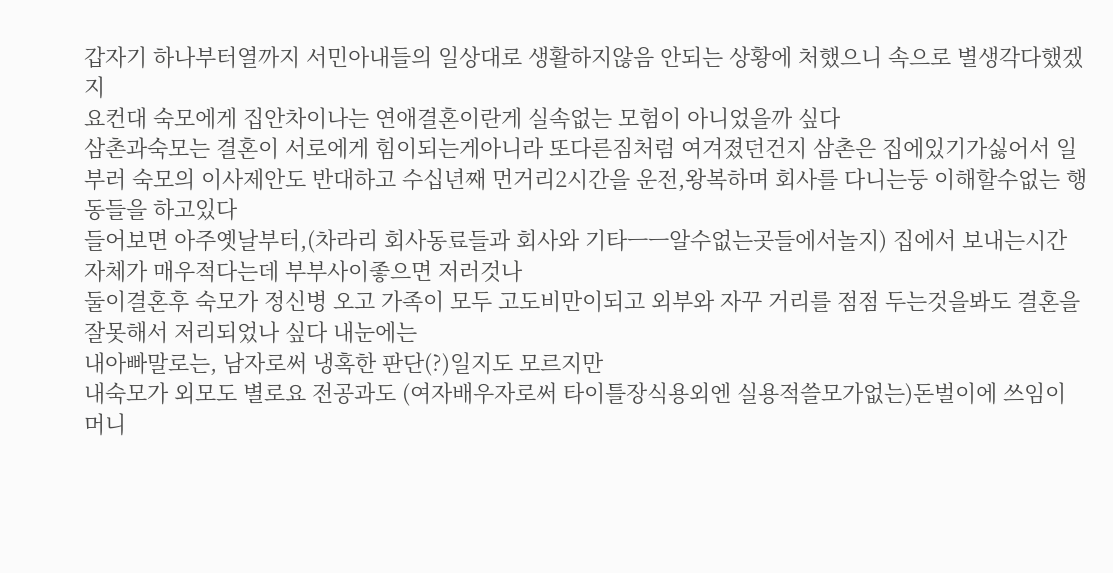갑자기 하나부터열까지 서민아내들의 일상대로 생활하지않음 안되는 상황에 처했으니 속으로 별생각다했겠지
요컨대 숙모에게 집안차이나는 연애결혼이란게 실속없는 모험이 아니었을까 싶다
삼촌과숙모는 결혼이 서로에게 힘이되는게아니라 또다른짐처럼 여겨졌던건지 삼촌은 집에있기가싫어서 일부러 숙모의 이사제안도 반대하고 수십년째 먼거리2시간을 운전,왕복하며 회사를 다니는둥 이해할수없는 행동들을 하고있다
들어보면 아주옛날부터,(차라리 회사동료들과 회사와 기타ㅡㅡ알수없는곳들에서놀지) 집에서 보내는시간 자체가 매우적다는데 부부사이좋으면 저러것나
둘이결혼후 숙모가 정신병 오고 가족이 모두 고도비만이되고 외부와 자꾸 거리를 점점 두는것을봐도 결혼을잘못해서 저리되었나 싶다 내눈에는
내아빠말로는, 남자로써 냉혹한 판단(?)일지도 모르지만
내숙모가 외모도 별로요 전공과도 (여자배우자로써 타이틀장식용외엔 실용적쓸모가없는)돈벌이에 쓰임이 머니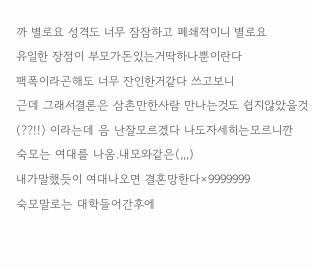까 별로요 성격도 너무 잠잠하고 폐쇄적이니 별로요
유일한 장점이 부모가돈있는거딱하나뿐이란다
팩폭이라곤해도 너무 잔인한거같다 쓰고보니
근데 그래서결론은 삼촌만한사람 만나는것도 쉽지않았을것(??!!) 이라는데 음 난잘모르겠다 나도자세히는모르니깐
숙모는 여대를 나옴.내모와같은(,,,)
내가말했듯이 여대나오면 결혼망한다×9999999
숙모말로는 대학들어간후에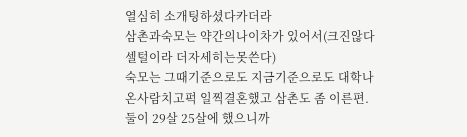열심히 소개팅하셨다카더라
삼촌과숙모는 약간의나이차가 있어서(크진않다 셀털이라 더자세히는못쓴다)
숙모는 그때기준으로도 지금기준으로도 대학나온사람치고퍽 일찍결혼했고 삼촌도 좀 이른편. 둘이 29살 25살에 했으니까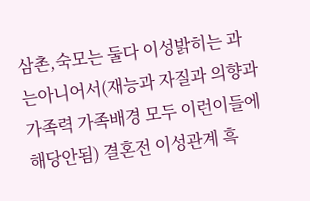삼촌,숙모는 둘다 이성밝히는 과는아니어서(재능과 자질과 의향과 가족력 가족배경 모두 이런이들에 해당안됨) 결혼전 이성관계 흑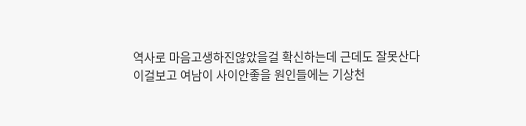역사로 마음고생하진않았을걸 확신하는데 근데도 잘못산다
이걸보고 여남이 사이안좋을 원인들에는 기상천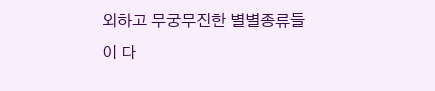외하고 무궁무진한 별별종류들이 다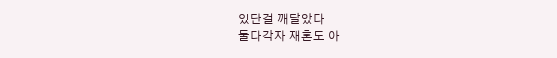있단걸 깨달았다
둘다각자 재혼도 아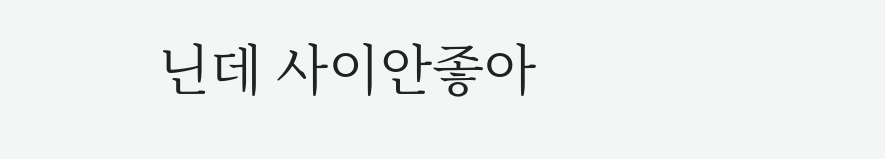닌데 사이안좋아